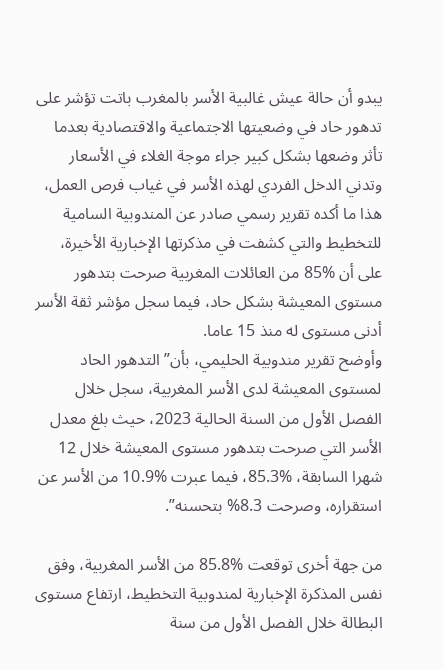يبدو أن حالة عيش غالبية الأسر بالمغرب باتت تؤشر على تدهور حاد في وضعيتها الاجتماعية والاقتصادية بعدما تأثر وضعها بشكل كبير جراء موجة الغلاء في الأسعار وتدني الدخل الفردي لهذه الأسر في غياب فرص العمل، هذا ما أكده تقرير رسمي صادر عن المندوبية السامية للتخطيط والتي كشفت في مذكرتها الإخبارية الأخيرة، على أن %85 من العائلات المغربية صرحت بتدهور مستوى المعيشة بشكل حاد، فيما سجل مؤشر ثقة الأسر أدنى مستوى له منذ 15 عاما.
وأوضح تقرير مندوبية الحليمي، بأن” التدهور الحاد لمستوى المعيشة لدى الأسر المغربية، سجل خلال الفصل الأول من السنة الحالية 2023، حيث بلغ معدل الأسر التي صرحت بتدهور مستوى المعيشة خلال 12 شهرا السابقة، %85.3، فيما عبرت %10.9 من الأسر عن استقراره، وصرحت 8.3% بتحسنه”.

من جهة أخرى توقعت %85.8 من الأسر المغربية، وفق نفس المذكرة الإخبارية لمندوبية التخطيط، ارتفاع مستوى البطالة خلال الفصل الأول من سنة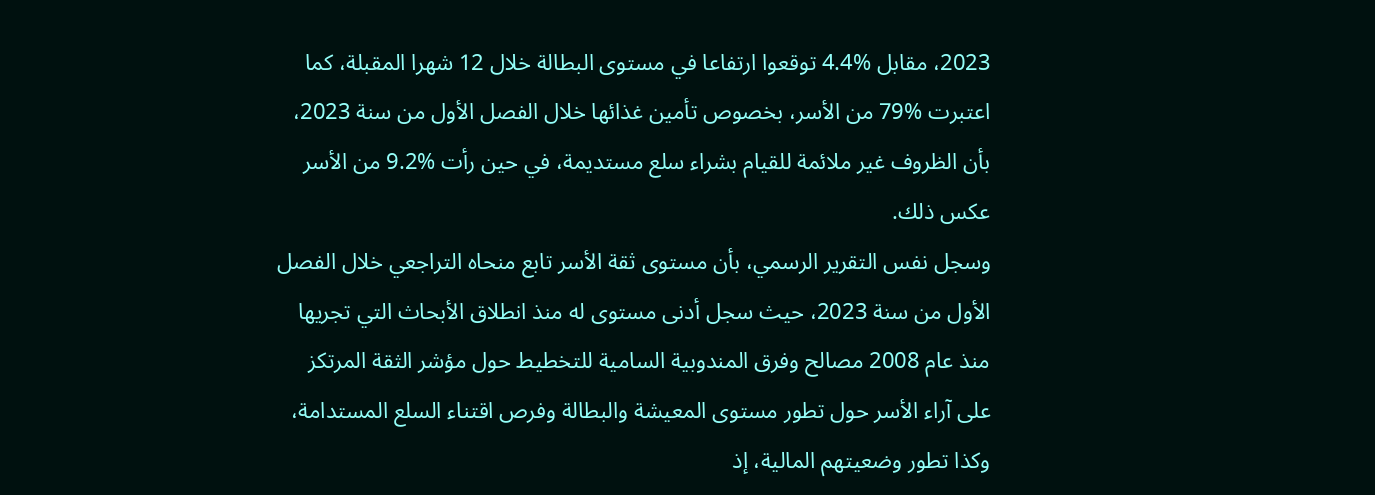2023، مقابل %4.4 توقعوا ارتفاعا في مستوى البطالة خلال 12 شهرا المقبلة، كما اعتبرت %79 من الأسر، بخصوص تأمين غذائها خلال الفصل الأول من سنة 2023، بأن الظروف غير ملائمة للقيام بشراء سلع مستديمة، في حين رأت %9.2 من الأسر عكس ذلك.
وسجل نفس التقرير الرسمي، بأن مستوى ثقة الأسر تابع منحاه التراجعي خلال الفصل الأول من سنة 2023، حيث سجل أدنى مستوى له منذ انطلاق الأبحاث التي تجريها منذ عام 2008 مصالح وفرق المندوبية السامية للتخطيط حول مؤشر الثقة المرتكز على آراء الأسر حول تطور مستوى المعيشة والبطالة وفرص اقتناء السلع المستدامة، وكذا تطور وضعيتهم المالية، إذ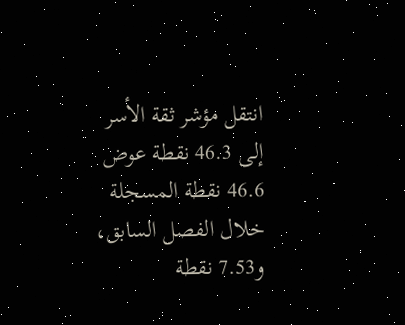انتقل مؤشر ثقة الأسر إلى 46.3 نقطة عوض 46.6 نقطة المسجلة خلال الفصل السابق، و7.53 نقطة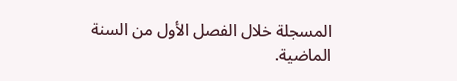المسجلة خلال الفصل الأول من السنة الماضية.